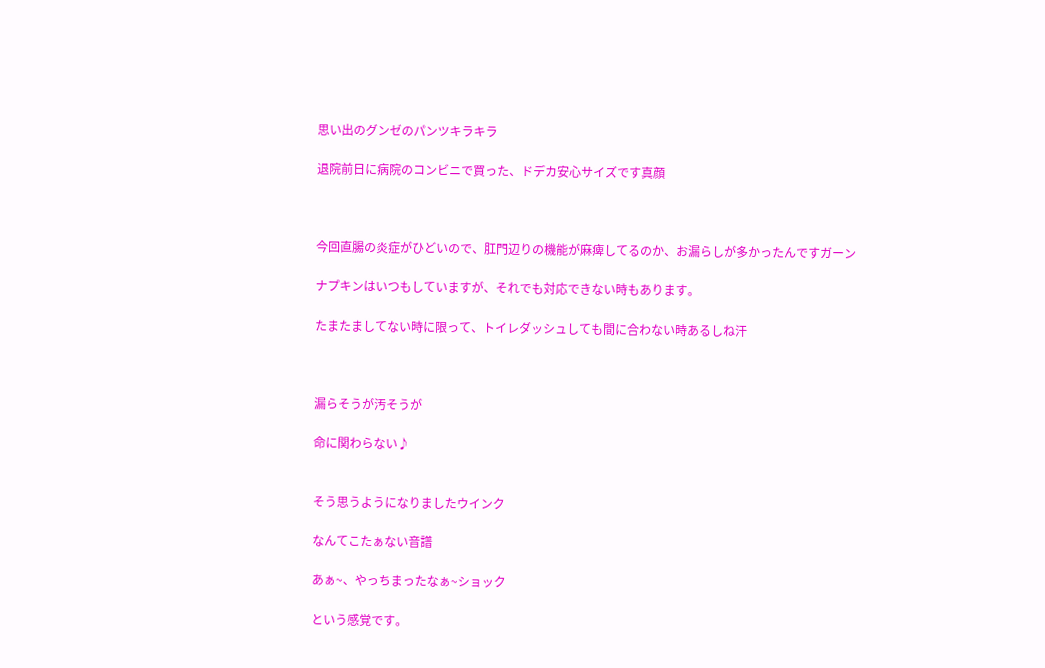思い出のグンゼのパンツキラキラ

退院前日に病院のコンビニで買った、ドデカ安心サイズです真顔



今回直腸の炎症がひどいので、肛門辺りの機能が麻痺してるのか、お漏らしが多かったんですガーン

ナプキンはいつもしていますが、それでも対応できない時もあります。

たまたましてない時に限って、トイレダッシュしても間に合わない時あるしね汗



漏らそうが汚そうが

命に関わらない♪


そう思うようになりましたウインク

なんてこたぁない音譜

あぁ~、やっちまったなぁ~ショック

という感覚です。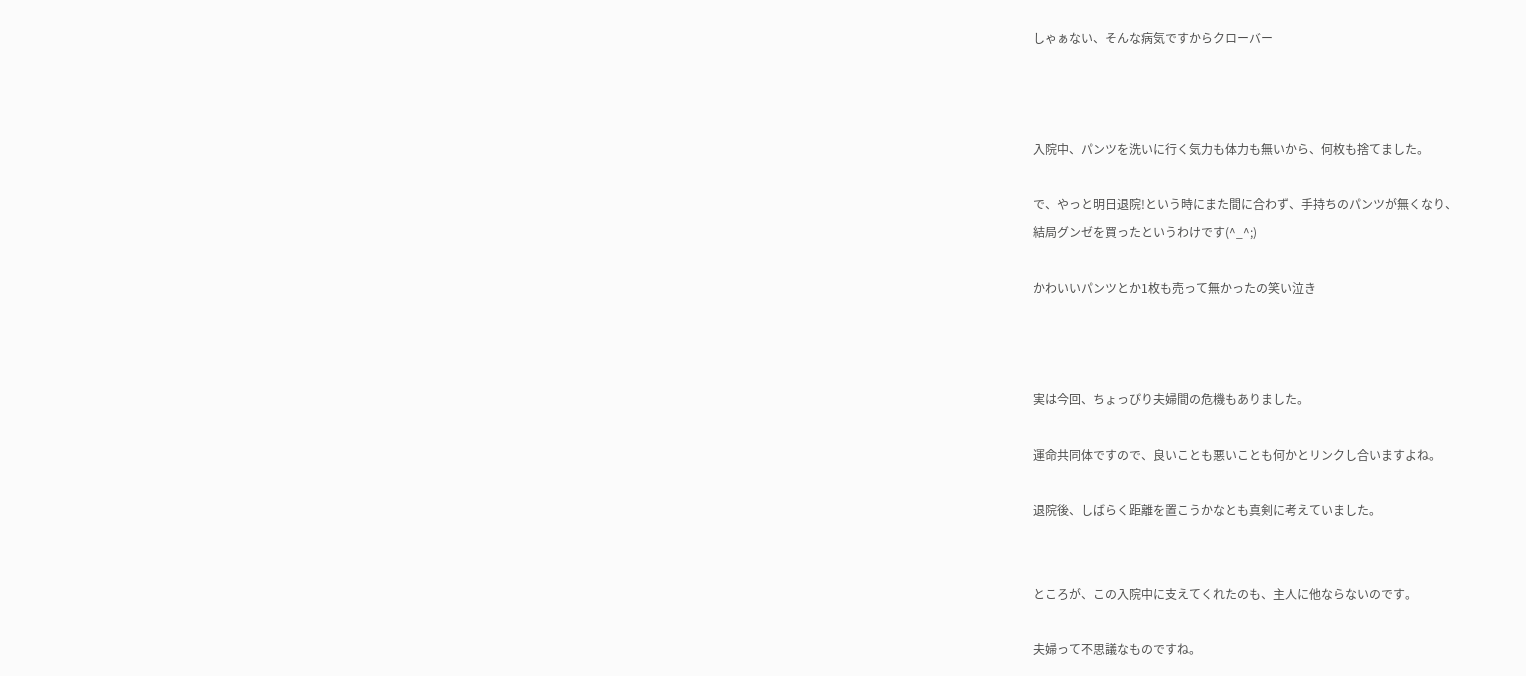しゃぁない、そんな病気ですからクローバー



入院中、パンツを洗いに行く気力も体力も無いから、何枚も捨てました。

で、やっと明日退院!という時にまた間に合わず、手持ちのパンツが無くなり、
結局グンゼを買ったというわけです(^_^;)

かわいいパンツとか1枚も売って無かったの笑い泣き



実は今回、ちょっぴり夫婦間の危機もありました。

運命共同体ですので、良いことも悪いことも何かとリンクし合いますよね。

退院後、しばらく距離を置こうかなとも真剣に考えていました。


ところが、この入院中に支えてくれたのも、主人に他ならないのです。

夫婦って不思議なものですね。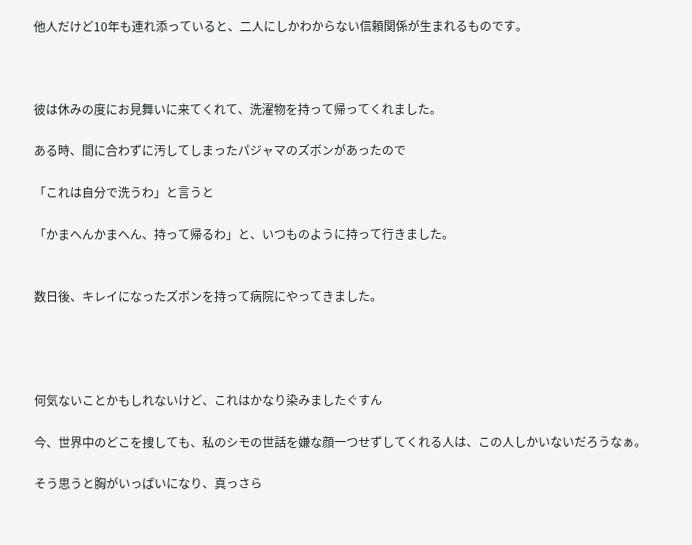他人だけど10年も連れ添っていると、二人にしかわからない信頼関係が生まれるものです。



彼は休みの度にお見舞いに来てくれて、洗濯物を持って帰ってくれました。

ある時、間に合わずに汚してしまったパジャマのズボンがあったので

「これは自分で洗うわ」と言うと

「かまへんかまへん、持って帰るわ」と、いつものように持って行きました。


数日後、キレイになったズボンを持って病院にやってきました。




何気ないことかもしれないけど、これはかなり染みましたぐすん

今、世界中のどこを捜しても、私のシモの世話を嫌な顔一つせずしてくれる人は、この人しかいないだろうなぁ。

そう思うと胸がいっぱいになり、真っさら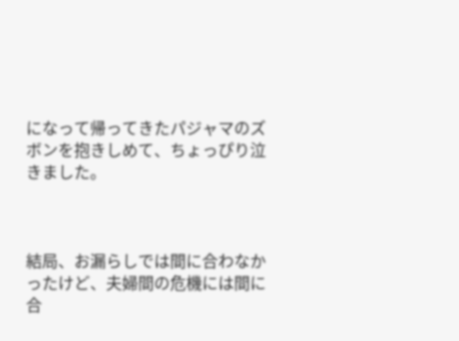になって帰ってきたパジャマのズボンを抱きしめて、ちょっぴり泣きました。



結局、お漏らしでは間に合わなかったけど、夫婦間の危機には間に合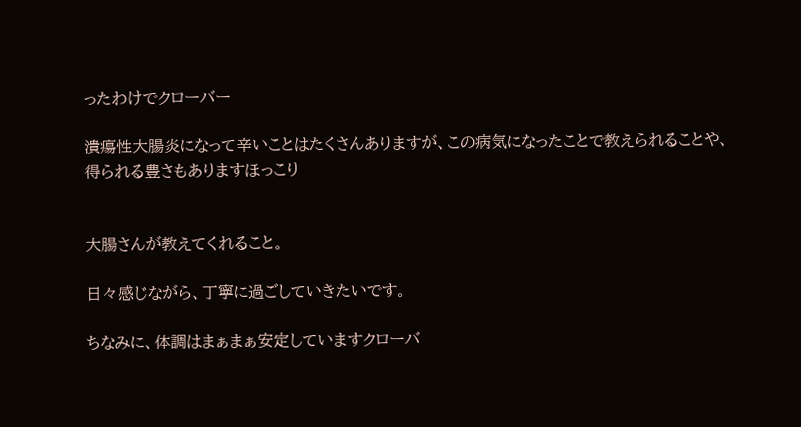ったわけでクローバー

潰瘍性大腸炎になって辛いことはたくさんありますが、この病気になったことで教えられることや、得られる豊さもありますほっこり


大腸さんが教えてくれること。

日々感じながら、丁寧に過ごしていきたいです。

ちなみに、体調はまぁまぁ安定していますクローバ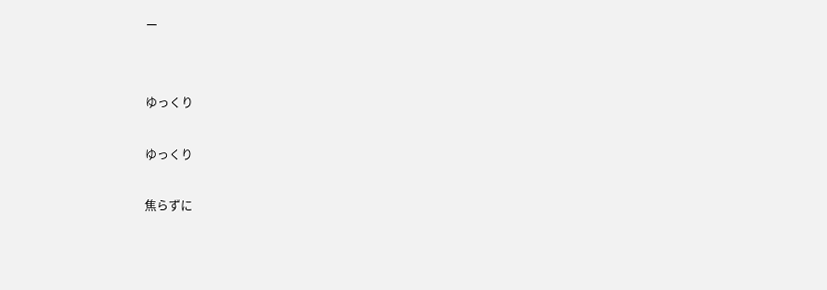ー


ゆっくり

ゆっくり

焦らずに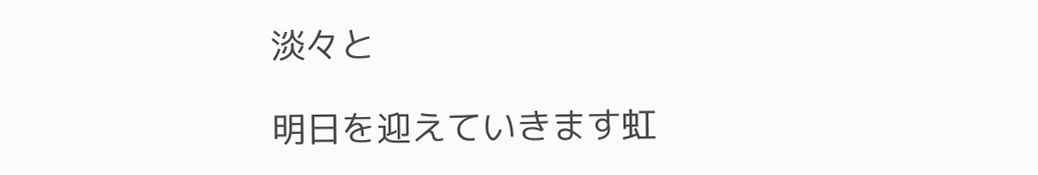淡々と

明日を迎えていきます虹